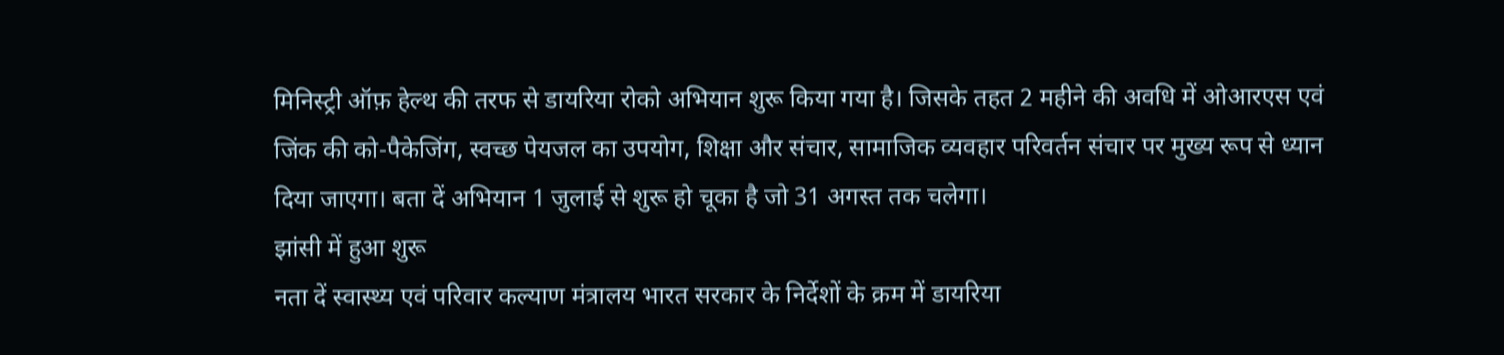मिनिस्ट्री ऑफ़ हेल्थ की तरफ से डायरिया रोको अभियान शुरू किया गया है। जिसके तहत 2 महीने की अवधि में ओआरएस एवं जिंक की को-पैकेजिंग, स्वच्छ पेयजल का उपयोग, शिक्षा और संचार, सामाजिक व्यवहार परिवर्तन संचार पर मुख्य रूप से ध्यान दिया जाएगा। बता दें अभियान 1 जुलाई से शुरू हो चूका है जो 31 अगस्त तक चलेगा।
झांसी में हुआ शुरू
नता दें स्वास्थ्य एवं परिवार कल्याण मंत्रालय भारत सरकार के निर्देशों के क्रम में डायरिया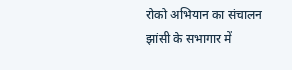रोको अभियान का संचालन झांसी के सभागार में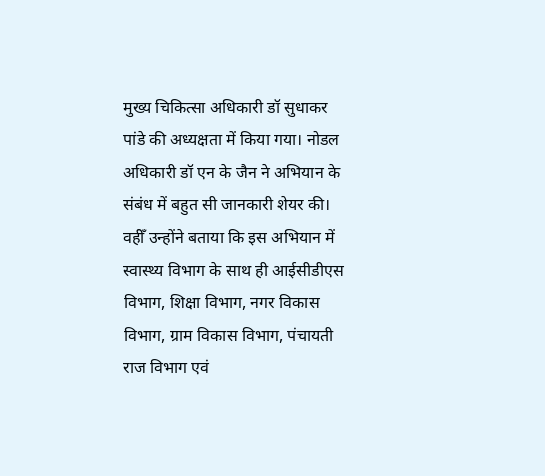मुख्य चिकित्सा अधिकारी डॉ सुधाकर पांडे की अध्यक्षता में किया गया। नोडल अधिकारी डॉ एन के जैन ने अभियान के संबंध में बहुत सी जानकारी शेयर की।
वहीँ उन्होंने बताया कि इस अभियान में स्वास्थ्य विभाग के साथ ही आईसीडीएस विभाग, शिक्षा विभाग, नगर विकास विभाग, ग्राम विकास विभाग, पंचायती राज विभाग एवं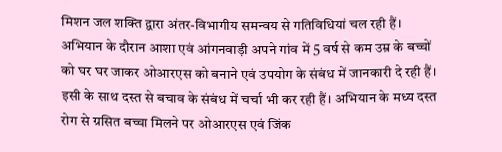मिशन जल शक्ति द्वारा अंतर-विभागीय समन्वय से गतिविधियां चल रही हैं। अभियान के दौरान आशा एवं आंगनवाड़ी अपने गांव में 5 वर्ष से कम उम्र के बच्चों को घर घर जाकर ओआरएस को बनाने एवं उपयोग के संबंध में जानकारी दे रही हैं।
इसी के साथ दस्त से बचाव के संबंध में चर्चा भी कर रही हैं। अभियान के मध्य दस्त रोग से ग्रसित बच्चा मिलने पर ओआरएस एवं जिंक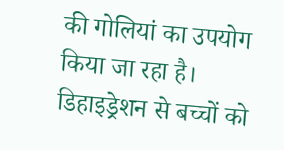की गोलियां का उपयोग किया जा रहा है। डिहाइड्रेशन से बच्चों को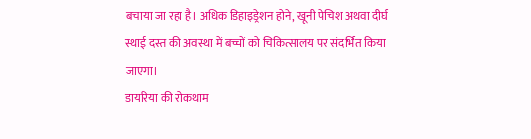बचाया जा रहा है। अधिक डिहाइड्रेशन होने, खूनी पेचिश अथवा दीर्घ स्थाई दस्त की अवस्था में बच्चों को चिकित्सालय पर संदर्भित किया जाएगा।
डायरिया की रोकथाम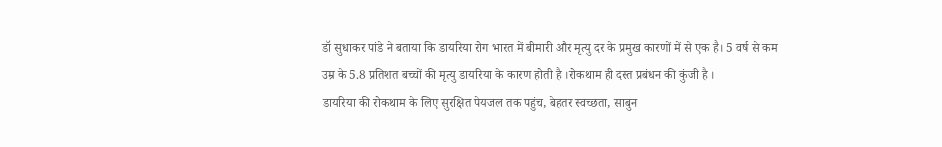डॉ सुधाकर पांडे ने बताया कि डायरिया रोग भारत में बीमारी और मृत्यु दर के प्रमुख कारणों में से एक है। 5 वर्ष से कम उम्र के 5.8 प्रतिशत बच्चों की मृत्यु डायरिया के कारण होती है ।रोकथाम ही दस्त प्रबंधन की कुंजी है ।
डायरिया की रोकथाम के लिए सुरक्षित पेयजल तक पहुंच, बेहतर स्वच्छता, साबुन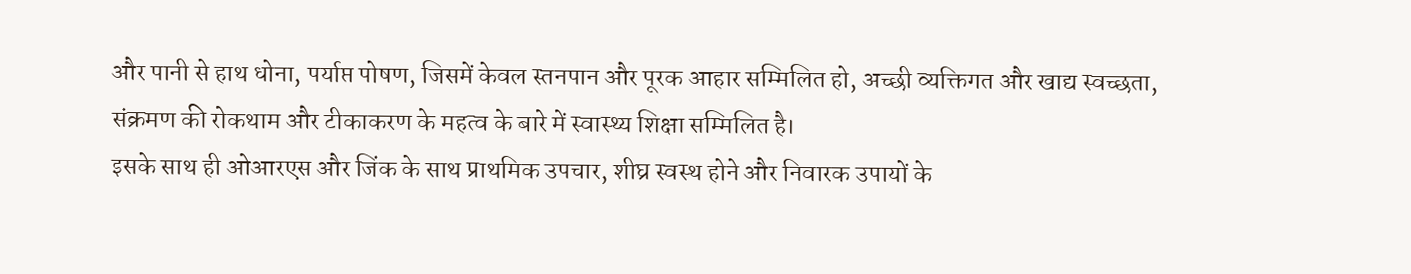और पानी से हाथ धोना, पर्याप्त पोषण, जिसमें केवल स्तनपान और पूरक आहार सम्मिलित हो, अच्छी व्यक्तिगत और खाद्य स्वच्छता, संक्रमण की रोकथाम और टीकाकरण के महत्व के बारे में स्वास्थ्य शिक्षा सम्मिलित है।
इसके साथ ही ओआरएस और जिंक के साथ प्राथमिक उपचार, शीघ्र स्वस्थ होने और निवारक उपायों के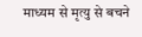माध्यम से मृत्यु से बचने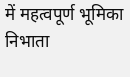में महत्वपूर्ण भूमिका निभाता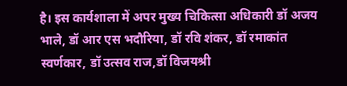है। इस कार्यशाला में अपर मुख्य चिकित्सा अधिकारी डॉ अजय भाले, डॉ आर एस भदौरिया, डॉ रवि शंकर, डॉ रमाकांत स्वर्णकार, डॉ उत्सव राज,डॉ विजयश्री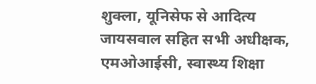शुक्ला, यूनिसेफ से आदित्य जायसवाल सहित सभी अधीक्षक, एमओआईसी, स्वास्थ्य शिक्षा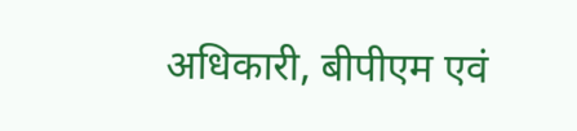अधिकारी, बीपीएम एवं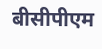बीसीपीएम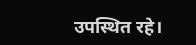उपस्थित रहे।